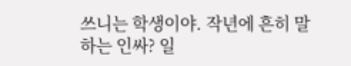쓰니는 학생이야. 작년에 흔히 말하는 인싸? 일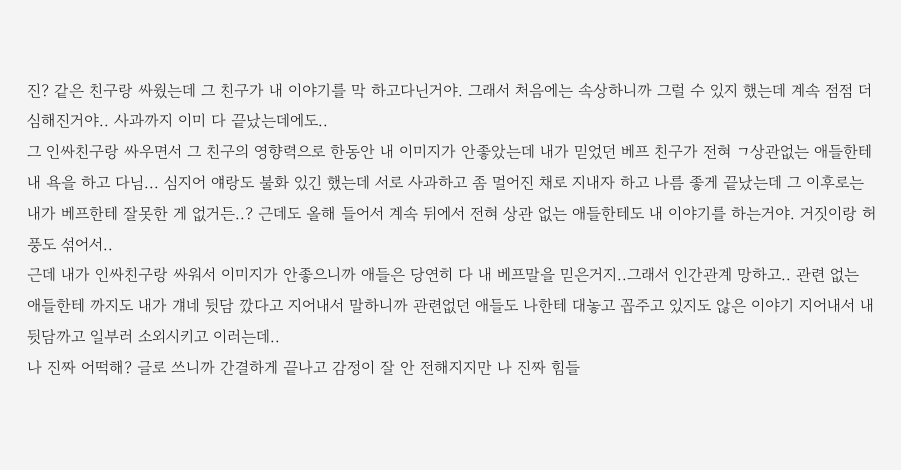진? 같은 친구랑 싸웠는데 그 친구가 내 이야기를 막 하고다닌거야. 그래서 처음에는 속상하니까 그럴 수 있지 했는데 계속 점점 더 심해진거야.. 사과까지 이미 다 끝났는데에도..
그 인싸친구랑 싸우면서 그 친구의 영향력으로 한동안 내 이미지가 안좋았는데 내가 믿었던 베프 친구가 전혀 ㄱ상관없는 애들한테 내 욕을 하고 다님... 심지어 얘랑도 불화 있긴 했는데 서로 사과하고 좀 멀어진 채로 지내자 하고 나름 좋게 끝났는데 그 이후로는 내가 베프한테 잘못한 게 없거든..? 근데도 올해 들어서 계속 뒤에서 전혀 상관 없는 애들한테도 내 이야기를 하는거야. 거짓이랑 허풍도 섞어서..
근데 내가 인싸친구랑 싸워서 이미지가 안좋으니까 애들은 당연히 다 내 베프말을 믿은거지..그래서 인간관계 망하고.. 관련 없는 애들한테 까지도 내가 걔네 뒷담 깠다고 지어내서 말하니까 관련없던 애들도 나한테 대놓고 꼽주고 있지도 않은 이야기 지어내서 내 뒷담까고 일부러 소외시키고 이러는데..
나 진짜 어떡해? 글로 쓰니까 간결하게 끝나고 감정이 잘 안 전해지지만 나 진짜 힘들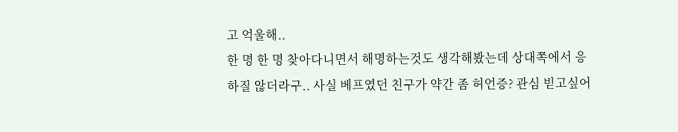고 억울해..
한 명 한 명 찾아다니면서 해명하는것도 생각해봤는데 상대쪽에서 응하질 않더라구.. 사실 베프였던 친구가 약간 좀 허언증? 관심 빋고싶어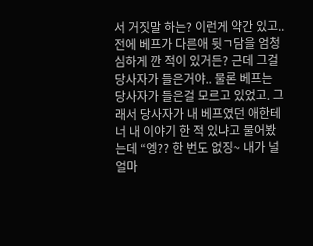서 거짓말 하는? 이런게 약간 있고.. 전에 베프가 다른애 뒷ㄱ담을 엄청 심하게 깐 적이 있거든? 근데 그걸 당사자가 들은거야.. 물론 베프는 당사자가 들은걸 모르고 있었고. 그래서 당사자가 내 베프였던 애한테 너 내 이야기 한 적 있냐고 물어봤는데 “엥?? 한 번도 없징~ 내가 널 얼마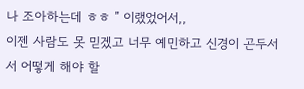나 조아하는데 ㅎㅎ ” 이랬었어서,,
이젠 사람도 못 믿겠고 너무 예민하고 신경이 곤두서서 어떻게 해야 할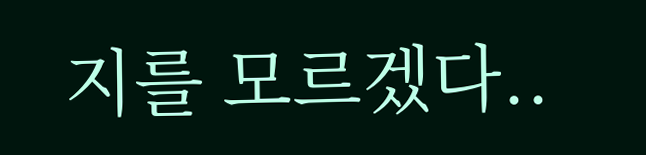지를 모르겠다..